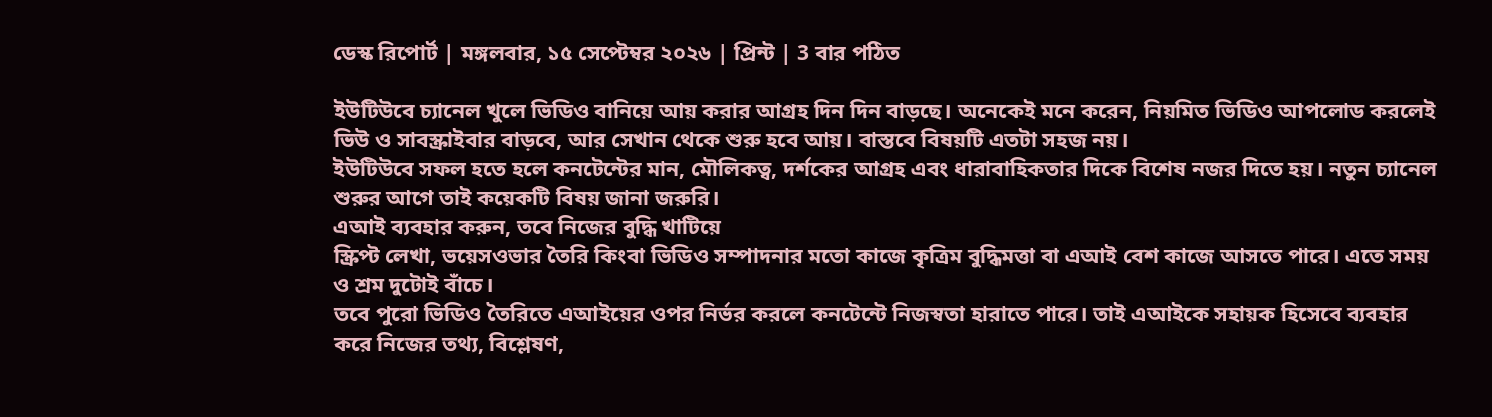ডেস্ক রিপোর্ট | মঙ্গলবার, ১৫ সেপ্টেম্বর ২০২৬ | প্রিন্ট | 3 বার পঠিত

ইউটিউবে চ্যানেল খুলে ভিডিও বানিয়ে আয় করার আগ্রহ দিন দিন বাড়ছে। অনেকেই মনে করেন, নিয়মিত ভিডিও আপলোড করলেই ভিউ ও সাবস্ক্রাইবার বাড়বে, আর সেখান থেকে শুরু হবে আয়। বাস্তবে বিষয়টি এতটা সহজ নয়।
ইউটিউবে সফল হতে হলে কনটেন্টের মান, মৌলিকত্ব, দর্শকের আগ্রহ এবং ধারাবাহিকতার দিকে বিশেষ নজর দিতে হয়। নতুন চ্যানেল শুরুর আগে তাই কয়েকটি বিষয় জানা জরুরি।
এআই ব্যবহার করুন, তবে নিজের বুদ্ধি খাটিয়ে
স্ক্রিপ্ট লেখা, ভয়েসওভার তৈরি কিংবা ভিডিও সম্পাদনার মতো কাজে কৃত্রিম বুদ্ধিমত্তা বা এআই বেশ কাজে আসতে পারে। এতে সময় ও শ্রম দুটোই বাঁচে।
তবে পুরো ভিডিও তৈরিতে এআইয়ের ওপর নির্ভর করলে কনটেন্টে নিজস্বতা হারাতে পারে। তাই এআইকে সহায়ক হিসেবে ব্যবহার করে নিজের তথ্য, বিশ্লেষণ,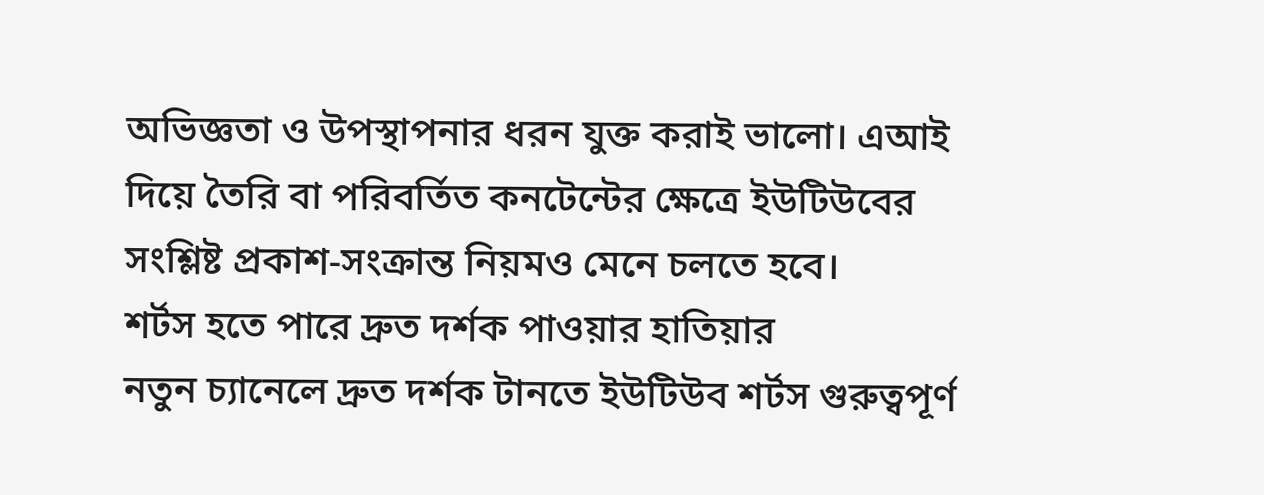অভিজ্ঞতা ও উপস্থাপনার ধরন যুক্ত করাই ভালো। এআই দিয়ে তৈরি বা পরিবর্তিত কনটেন্টের ক্ষেত্রে ইউটিউবের সংশ্লিষ্ট প্রকাশ-সংক্রান্ত নিয়মও মেনে চলতে হবে।
শর্টস হতে পারে দ্রুত দর্শক পাওয়ার হাতিয়ার
নতুন চ্যানেলে দ্রুত দর্শক টানতে ইউটিউব শর্টস গুরুত্বপূর্ণ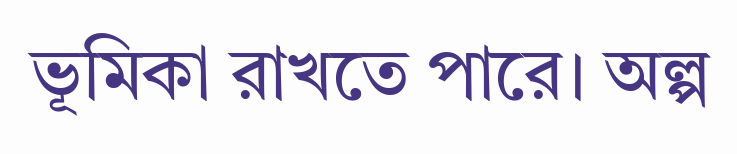ভূমিকা রাখতে পারে। অল্প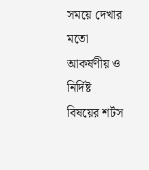সময়ে দেখার মতো আকর্ষণীয় ও নির্দিষ্ট বিষয়ের শর্টস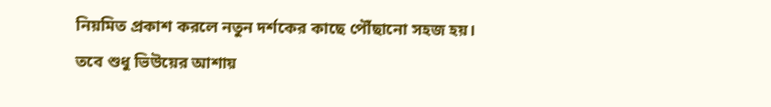নিয়মিত প্রকাশ করলে নতুন দর্শকের কাছে পৌঁছানো সহজ হয়।
তবে শুধু ভিউয়ের আশায়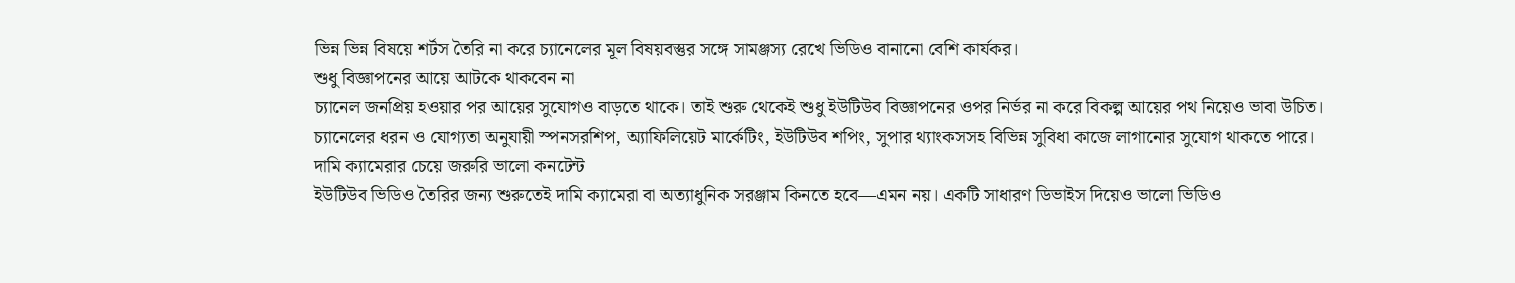ভিন্ন ভিন্ন বিষয়ে শর্টস তৈরি না করে চ্যানেলের মূল বিষয়বস্তুর সঙ্গে সামঞ্জস্য রেখে ভিডিও বানানো বেশি কার্যকর।
শুধু বিজ্ঞাপনের আয়ে আটকে থাকবেন না
চ্যানেল জনপ্রিয় হওয়ার পর আয়ের সুযোগও বাড়তে থাকে। তাই শুরু থেকেই শুধু ইউটিউব বিজ্ঞাপনের ওপর নির্ভর না করে বিকল্প আয়ের পথ নিয়েও ভাবা উচিত।
চ্যানেলের ধরন ও যোগ্যতা অনুযায়ী স্পনসরশিপ, অ্যাফিলিয়েট মার্কেটিং, ইউটিউব শপিং, সুপার থ্যাংকসসহ বিভিন্ন সুবিধা কাজে লাগানোর সুযোগ থাকতে পারে।
দামি ক্যামেরার চেয়ে জরুরি ভালো কনটেন্ট
ইউটিউব ভিডিও তৈরির জন্য শুরুতেই দামি ক্যামেরা বা অত্যাধুনিক সরঞ্জাম কিনতে হবে—এমন নয়। একটি সাধারণ ডিভাইস দিয়েও ভালো ভিডিও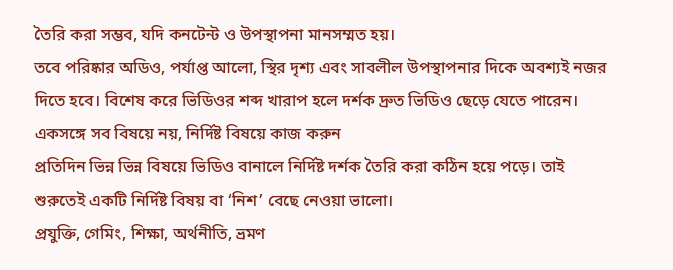তৈরি করা সম্ভব, যদি কনটেন্ট ও উপস্থাপনা মানসম্মত হয়।
তবে পরিষ্কার অডিও, পর্যাপ্ত আলো, স্থির দৃশ্য এবং সাবলীল উপস্থাপনার দিকে অবশ্যই নজর দিতে হবে। বিশেষ করে ভিডিওর শব্দ খারাপ হলে দর্শক দ্রুত ভিডিও ছেড়ে যেতে পারেন।
একসঙ্গে সব বিষয়ে নয়, নির্দিষ্ট বিষয়ে কাজ করুন
প্রতিদিন ভিন্ন ভিন্ন বিষয়ে ভিডিও বানালে নির্দিষ্ট দর্শক তৈরি করা কঠিন হয়ে পড়ে। তাই শুরুতেই একটি নির্দিষ্ট বিষয় বা ‘নিশ’ বেছে নেওয়া ভালো।
প্রযুক্তি, গেমিং, শিক্ষা, অর্থনীতি, ভ্রমণ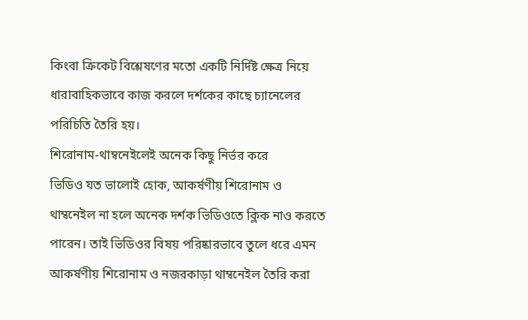কিংবা ক্রিকেট বিশ্লেষণের মতো একটি নির্দিষ্ট ক্ষেত্র নিয়ে ধারাবাহিকভাবে কাজ করলে দর্শকের কাছে চ্যানেলের পরিচিতি তৈরি হয়।
শিরোনাম-থাম্বনেইলেই অনেক কিছু নির্ভর করে
ভিডিও যত ভালোই হোক, আকর্ষণীয় শিরোনাম ও থাম্বনেইল না হলে অনেক দর্শক ভিডিওতে ক্লিক নাও করতে পারেন। তাই ভিডিওর বিষয় পরিষ্কারভাবে তুলে ধরে এমন আকর্ষণীয় শিরোনাম ও নজরকাড়া থাম্বনেইল তৈরি করা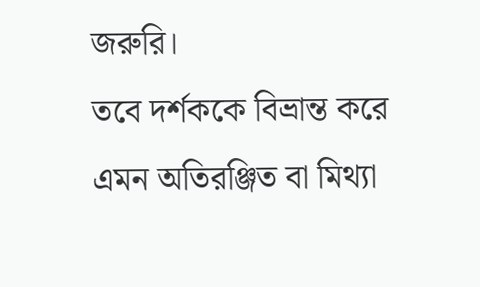জরুরি।
তবে দর্শককে বিভ্রান্ত করে এমন অতিরঞ্জিত বা মিথ্যা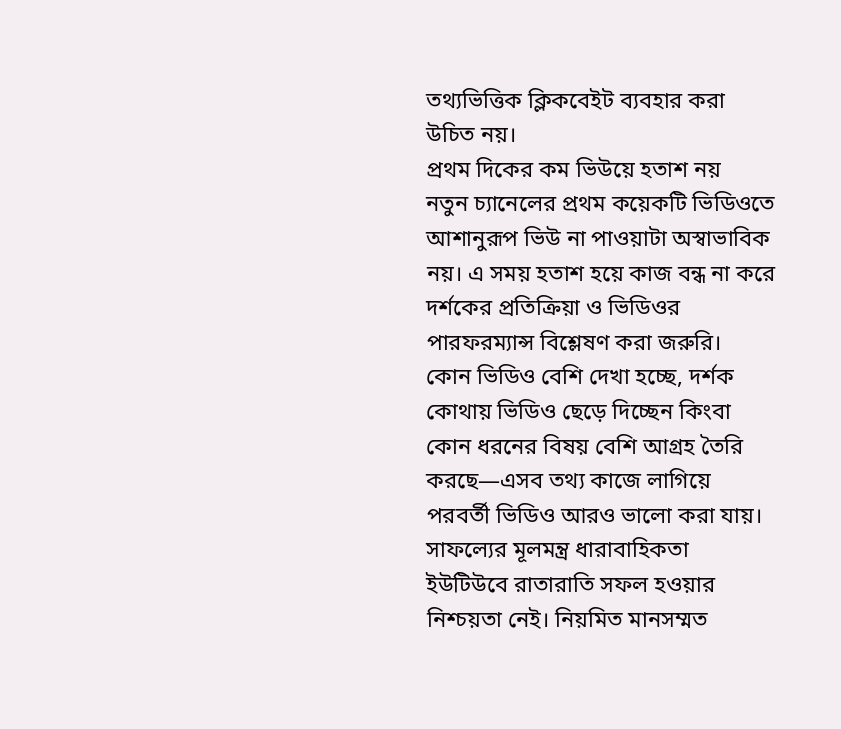তথ্যভিত্তিক ক্লিকবেইট ব্যবহার করা উচিত নয়।
প্রথম দিকের কম ভিউয়ে হতাশ নয়
নতুন চ্যানেলের প্রথম কয়েকটি ভিডিওতে আশানুরূপ ভিউ না পাওয়াটা অস্বাভাবিক নয়। এ সময় হতাশ হয়ে কাজ বন্ধ না করে দর্শকের প্রতিক্রিয়া ও ভিডিওর পারফরম্যান্স বিশ্লেষণ করা জরুরি।
কোন ভিডিও বেশি দেখা হচ্ছে, দর্শক কোথায় ভিডিও ছেড়ে দিচ্ছেন কিংবা কোন ধরনের বিষয় বেশি আগ্রহ তৈরি করছে—এসব তথ্য কাজে লাগিয়ে পরবর্তী ভিডিও আরও ভালো করা যায়।
সাফল্যের মূলমন্ত্র ধারাবাহিকতা
ইউটিউবে রাতারাতি সফল হওয়ার নিশ্চয়তা নেই। নিয়মিত মানসম্মত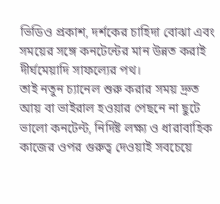ভিডিও প্রকাশ, দর্শকের চাহিদা বোঝা এবং সময়ের সঙ্গে কনটেন্টের মান উন্নত করাই দীর্ঘমেয়াদি সাফল্যের পথ।
তাই নতুন চ্যানেল শুরু করার সময় দ্রুত আয় বা ভাইরাল হওয়ার পেছনে না ছুটে ভালো কনটেন্ট, নির্দিষ্ট লক্ষ্য ও ধারাবাহিক কাজের ওপর গুরুত্ব দেওয়াই সবচেয়ে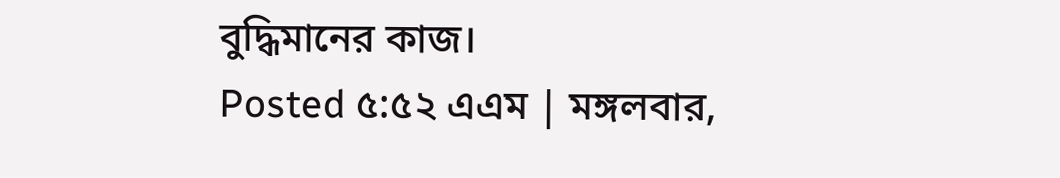বুদ্ধিমানের কাজ।
Posted ৫:৫২ এএম | মঙ্গলবার,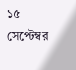১৫ সেপ্টেম্বর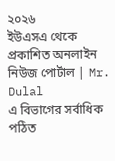২০২৬
ইউএসএ থেকে প্রকাশিত অনলাইন নিউজ পোর্টাল | Mr. Dulal
এ বিভাগের সর্বাধিক পঠিত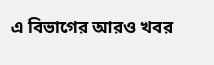এ বিভাগের আরও খবর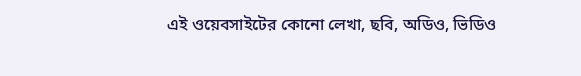এই ওয়েবসাইটের কোনো লেখা, ছবি, অডিও, ভিডিও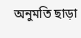অনুমতি ছাড়া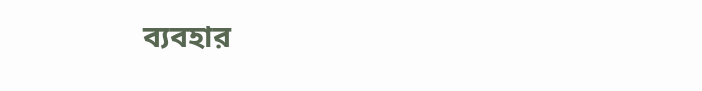ব্যবহার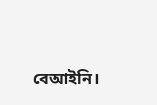বেআইনি।